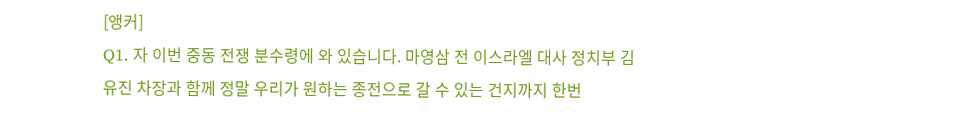[앵커]
Q1. 자 이번 중동 전쟁 분수령에 와 있습니다. 마영삼 전 이스라엘 대사 정치부 김유진 차장과 함께 정말 우리가 원하는 종전으로 갈 수 있는 건지까지 한번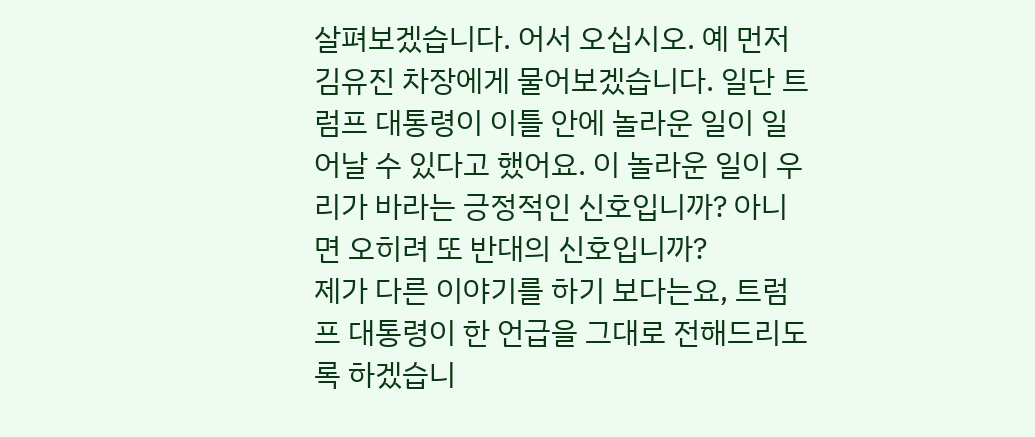살펴보겠습니다. 어서 오십시오. 예 먼저 김유진 차장에게 물어보겠습니다. 일단 트럼프 대통령이 이틀 안에 놀라운 일이 일어날 수 있다고 했어요. 이 놀라운 일이 우리가 바라는 긍정적인 신호입니까? 아니면 오히려 또 반대의 신호입니까?
제가 다른 이야기를 하기 보다는요, 트럼프 대통령이 한 언급을 그대로 전해드리도록 하겠습니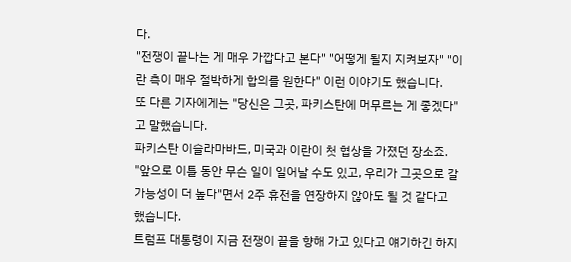다.
"전쟁이 끝나는 게 매우 가깝다고 본다" "어떻게 될지 지켜보자" "이란 측이 매우 절박하게 합의를 원한다" 이런 이야기도 했습니다.
또 다른 기자에게는 "당신은 그곳, 파키스탄에 머무르는 게 좋겠다"고 말했습니다.
파키스탄 이슬라마바드, 미국과 이란이 첫 협상을 가졌던 장소죠.
"앞으로 이틀 동안 무슨 일이 일어날 수도 있고, 우리가 그곳으로 갈 가능성이 더 높다"면서 2주 휴전을 연장하지 않아도 될 것 같다고 했습니다.
트럼프 대통령이 지금 전쟁이 끝을 향해 가고 있다고 얘기하긴 하지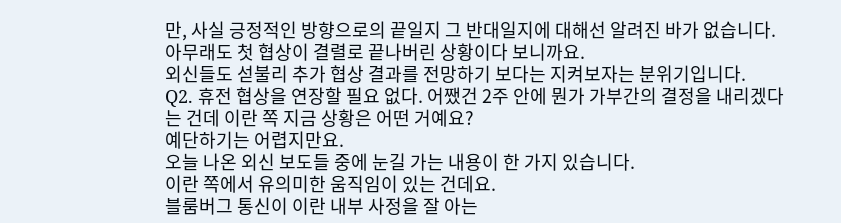만, 사실 긍정적인 방향으로의 끝일지 그 반대일지에 대해선 알려진 바가 없습니다.
아무래도 첫 협상이 결렬로 끝나버린 상황이다 보니까요.
외신들도 섣불리 추가 협상 결과를 전망하기 보다는 지켜보자는 분위기입니다.
Q2. 휴전 협상을 연장할 필요 없다. 어쨌건 2주 안에 뭔가 가부간의 결정을 내리겠다는 건데 이란 쪽 지금 상황은 어떤 거예요?
예단하기는 어렵지만요.
오늘 나온 외신 보도들 중에 눈길 가는 내용이 한 가지 있습니다.
이란 쪽에서 유의미한 움직임이 있는 건데요.
블룸버그 통신이 이란 내부 사정을 잘 아는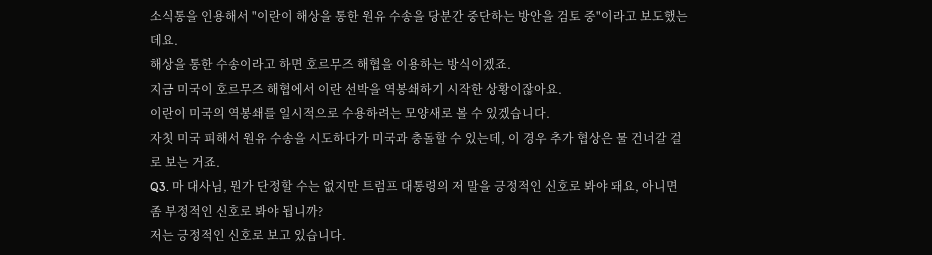소식통을 인용해서 "이란이 해상을 통한 원유 수송을 당분간 중단하는 방안을 검토 중"이라고 보도했는데요.
해상을 통한 수송이라고 하면 호르무즈 해협을 이용하는 방식이겠죠.
지금 미국이 호르무즈 해협에서 이란 선박을 역봉쇄하기 시작한 상황이잖아요.
이란이 미국의 역봉쇄를 일시적으로 수용하려는 모양새로 볼 수 있겠습니다.
자칫 미국 피해서 원유 수송을 시도하다가 미국과 충돌할 수 있는데, 이 경우 추가 협상은 물 건너갈 걸로 보는 거죠.
Q3. 마 대사님, 뭔가 단정할 수는 없지만 트럼프 대통령의 저 말을 긍정적인 신호로 봐야 돼요, 아니면 좀 부정적인 신호로 봐야 됩니까?
저는 긍정적인 신호로 보고 있습니다.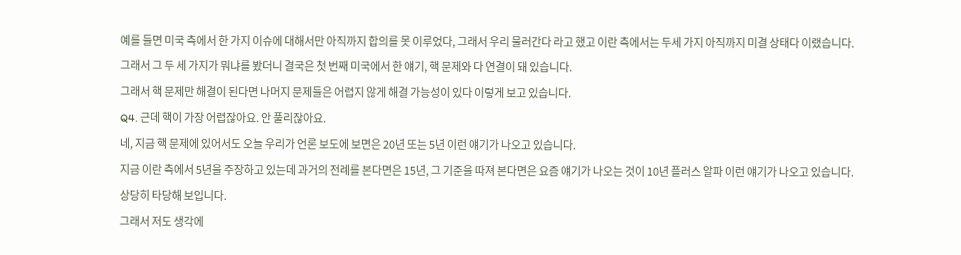예를 들면 미국 측에서 한 가지 이슈에 대해서만 아직까지 합의를 못 이루었다, 그래서 우리 물러간다 라고 했고 이란 측에서는 두세 가지 아직까지 미결 상태다 이랬습니다.
그래서 그 두 세 가지가 뭐냐를 봤더니 결국은 첫 번째 미국에서 한 얘기, 핵 문제와 다 연결이 돼 있습니다.
그래서 핵 문제만 해결이 된다면 나머지 문제들은 어렵지 않게 해결 가능성이 있다 이렇게 보고 있습니다.
Q4. 근데 핵이 가장 어렵잖아요. 안 풀리잖아요.
네, 지금 핵 문제에 있어서도 오늘 우리가 언론 보도에 보면은 20년 또는 5년 이런 얘기가 나오고 있습니다.
지금 이란 측에서 5년을 주장하고 있는데 과거의 전례를 본다면은 15년, 그 기준을 따져 본다면은 요즘 얘기가 나오는 것이 10년 플러스 알파 이런 얘기가 나오고 있습니다.
상당히 타당해 보입니다.
그래서 저도 생각에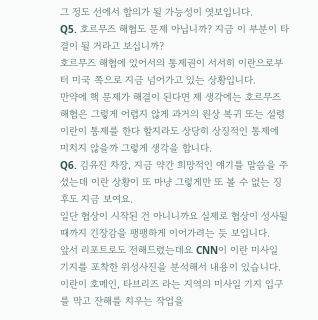그 정도 선에서 합의가 될 가능성이 엿보입니다.
Q5. 호르무즈 해협도 문제 아닙니까? 지금 이 부분이 타결이 될 거라고 보십니까?
호르무즈 해협에 있어서의 통제권이 서서히 이란으로부터 미국 쪽으로 지금 넘어가고 있는 상황입니다.
만약에 핵 문제가 해결이 된다면 제 생각에는 호르무즈 해협은 그렇게 어렵지 않게 과거의 원상 복귀 또는 설령 이란이 통제를 한다 할지라도 상당히 상징적인 통제에 미치지 않을까 그렇게 생각을 합니다.
Q6. 김유진 차장, 지금 약간 희망적인 얘기를 말씀을 주셨는데 이란 상황이 또 마냥 그렇게만 또 볼 수 없는 징후도 지금 보여요.
일단 협상이 시작된 건 아니니까요 실제로 협상이 성사될 때까지 긴장감을 팽팽하게 이어가려는 듯 보입니다.
앞서 리포트로도 전해드렸는데요 CNN이 이란 미사일 기지를 포착한 위성사진을 분석해서 내용이 있습니다.
이란이 호메인, 타브리즈 라는 지역의 미사일 기지 입구를 막고 잔해를 치우는 작업을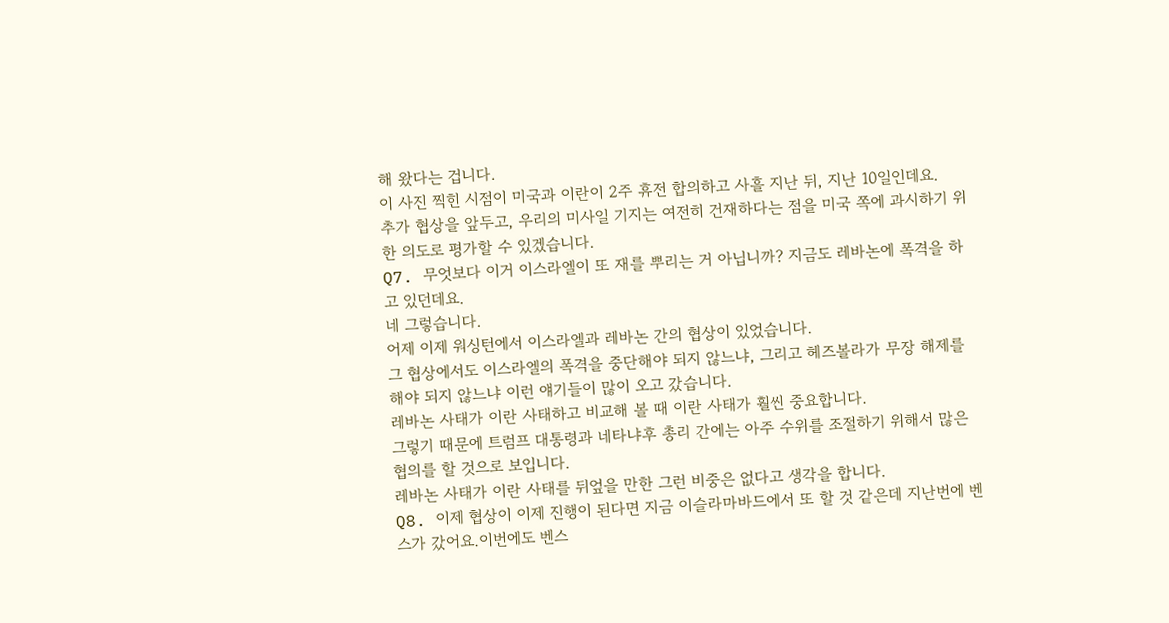해 왔다는 겁니다.
이 사진 찍힌 시점이 미국과 이란이 2주 휴전 합의하고 사흘 지난 뒤, 지난 10일인데요.
추가 협상을 앞두고, 우리의 미사일 기지는 여전히 건재하다는 점을 미국 쪽에 과시하기 위한 의도로 평가할 수 있겠습니다.
Q7. 무엇보다 이거 이스라엘이 또 재를 뿌리는 거 아닙니까? 지금도 레바논에 폭격을 하고 있던데요.
네 그렇습니다.
어제 이제 워싱턴에서 이스라엘과 레바논 간의 협상이 있었습니다.
그 협상에서도 이스라엘의 폭격을 중단해야 되지 않느냐, 그리고 헤즈볼라가 무장 해제를 해야 되지 않느냐 이런 얘기들이 많이 오고 갔습니다.
레바논 사태가 이란 사태하고 비교해 볼 때 이란 사태가 훨씬 중요합니다.
그렇기 때문에 트럼프 대통령과 네타냐후 총리 간에는 아주 수위를 조절하기 위해서 많은 협의를 할 것으로 보입니다.
레바논 사태가 이란 사태를 뒤엎을 만한 그런 비중은 없다고 생각을 합니다.
Q8. 이제 협상이 이제 진행이 된다면 지금 이슬라마바드에서 또 할 것 같은데 지난번에 벤스가 갔어요.이번에도 벤스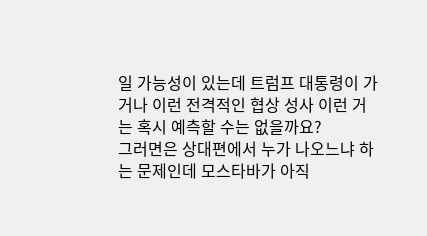일 가능성이 있는데 트럼프 대통령이 가거나 이런 전격적인 협상 성사 이런 거는 혹시 예측할 수는 없을까요?
그러면은 상대편에서 누가 나오느냐 하는 문제인데 모스타바가 아직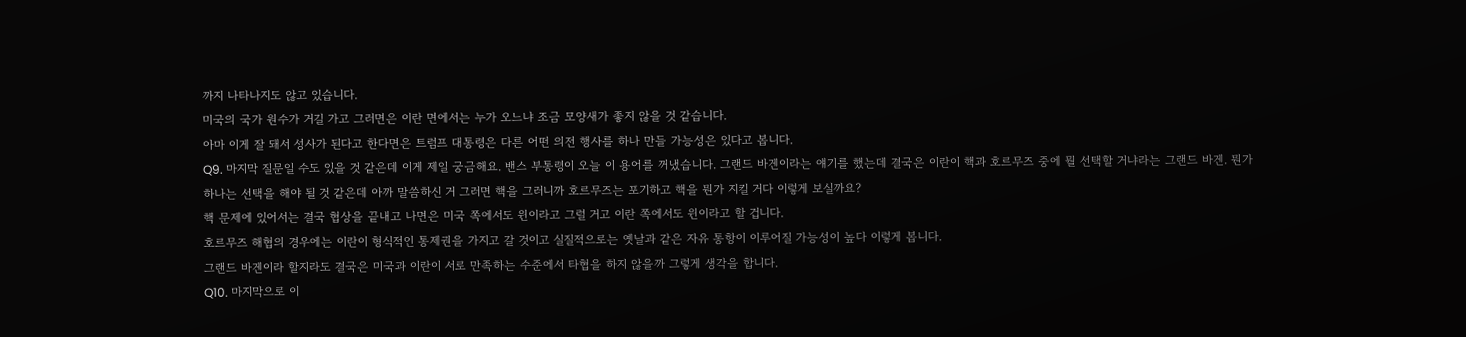까지 나타나지도 않고 있습니다.
미국의 국가 원수가 거길 가고 그러면은 이란 면에서는 누가 오느냐 조금 모양새가 좋지 않을 것 같습니다.
아마 이게 잘 돼서 성사가 된다고 한다면은 트럼프 대통령은 다른 어떤 의전 행사를 하나 만들 가능성은 있다고 봅니다.
Q9. 마지막 질문일 수도 있을 것 같은데 이게 제일 궁금해요. 밴스 부통령이 오늘 이 용어를 꺼냈습니다. 그랜드 바겐이라는 얘기를 했는데 결국은 이란이 핵과 호르무즈 중에 뭘 선택할 거냐라는 그랜드 바겐. 뭔가 하나는 선택을 해야 될 것 같은데 아까 말씀하신 거 그러면 핵을 그러니까 호르무즈는 포기하고 핵을 뭔가 지킬 거다 이렇게 보실까요?
핵 문제에 있어서는 결국 협상을 끝내고 나면은 미국 쪽에서도 윈이라고 그럴 거고 이란 쪽에서도 윈이라고 할 겁니다.
호르무즈 해협의 경우에는 이란이 형식적인 통제권을 가지고 갈 것이고 실질적으로는 옛날과 같은 자유 통항이 이루어질 가능성이 높다 이렇게 봅니다.
그랜드 바겐이라 할지라도 결국은 미국과 이란이 서로 만족하는 수준에서 타협을 하지 않을까 그렇게 생각을 합니다.
Q10. 마지막으로 이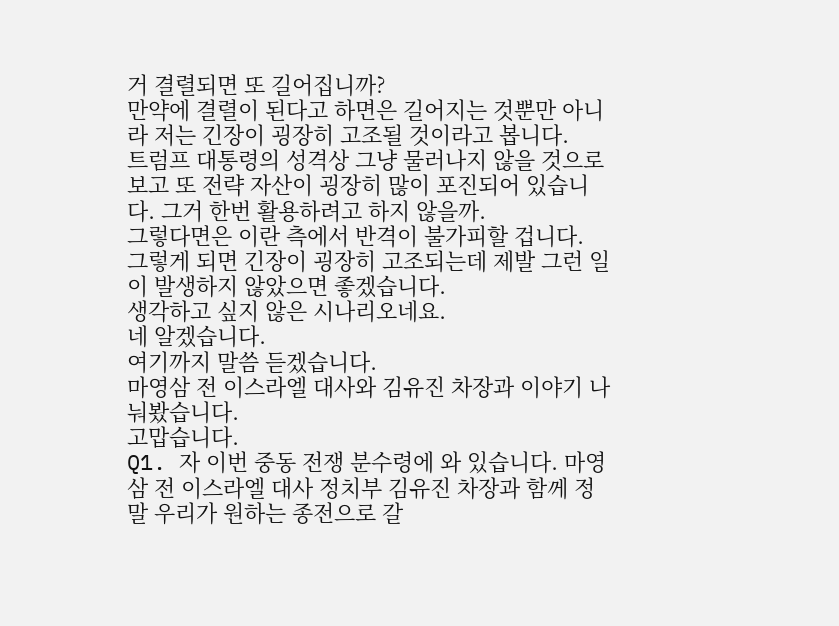거 결렬되면 또 길어집니까?
만약에 결렬이 된다고 하면은 길어지는 것뿐만 아니라 저는 긴장이 굉장히 고조될 것이라고 봅니다.
트럼프 대통령의 성격상 그냥 물러나지 않을 것으로 보고 또 전략 자산이 굉장히 많이 포진되어 있습니다. 그거 한번 활용하려고 하지 않을까.
그렇다면은 이란 측에서 반격이 불가피할 겁니다.
그렇게 되면 긴장이 굉장히 고조되는데 제발 그런 일이 발생하지 않았으면 좋겠습니다.
생각하고 싶지 않은 시나리오네요.
네 알겠습니다.
여기까지 말씀 듣겠습니다.
마영삼 전 이스라엘 대사와 김유진 차장과 이야기 나눠봤습니다.
고맙습니다.
Q1. 자 이번 중동 전쟁 분수령에 와 있습니다. 마영삼 전 이스라엘 대사 정치부 김유진 차장과 함께 정말 우리가 원하는 종전으로 갈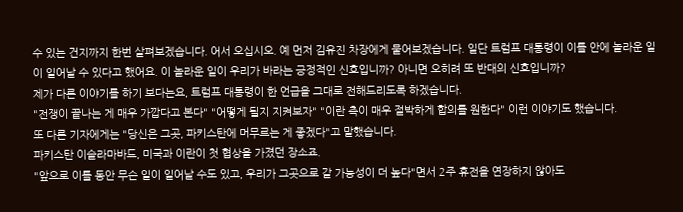수 있는 건지까지 한번 살펴보겠습니다. 어서 오십시오. 예 먼저 김유진 차장에게 물어보겠습니다. 일단 트럼프 대통령이 이틀 안에 놀라운 일이 일어날 수 있다고 했어요. 이 놀라운 일이 우리가 바라는 긍정적인 신호입니까? 아니면 오히려 또 반대의 신호입니까?
제가 다른 이야기를 하기 보다는요, 트럼프 대통령이 한 언급을 그대로 전해드리도록 하겠습니다.
"전쟁이 끝나는 게 매우 가깝다고 본다" "어떻게 될지 지켜보자" "이란 측이 매우 절박하게 합의를 원한다" 이런 이야기도 했습니다.
또 다른 기자에게는 "당신은 그곳, 파키스탄에 머무르는 게 좋겠다"고 말했습니다.
파키스탄 이슬라마바드, 미국과 이란이 첫 협상을 가졌던 장소죠.
"앞으로 이틀 동안 무슨 일이 일어날 수도 있고, 우리가 그곳으로 갈 가능성이 더 높다"면서 2주 휴전을 연장하지 않아도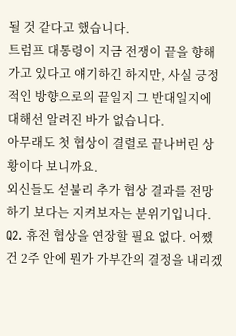될 것 같다고 했습니다.
트럼프 대통령이 지금 전쟁이 끝을 향해 가고 있다고 얘기하긴 하지만, 사실 긍정적인 방향으로의 끝일지 그 반대일지에 대해선 알려진 바가 없습니다.
아무래도 첫 협상이 결렬로 끝나버린 상황이다 보니까요.
외신들도 섣불리 추가 협상 결과를 전망하기 보다는 지켜보자는 분위기입니다.
Q2. 휴전 협상을 연장할 필요 없다. 어쨌건 2주 안에 뭔가 가부간의 결정을 내리겠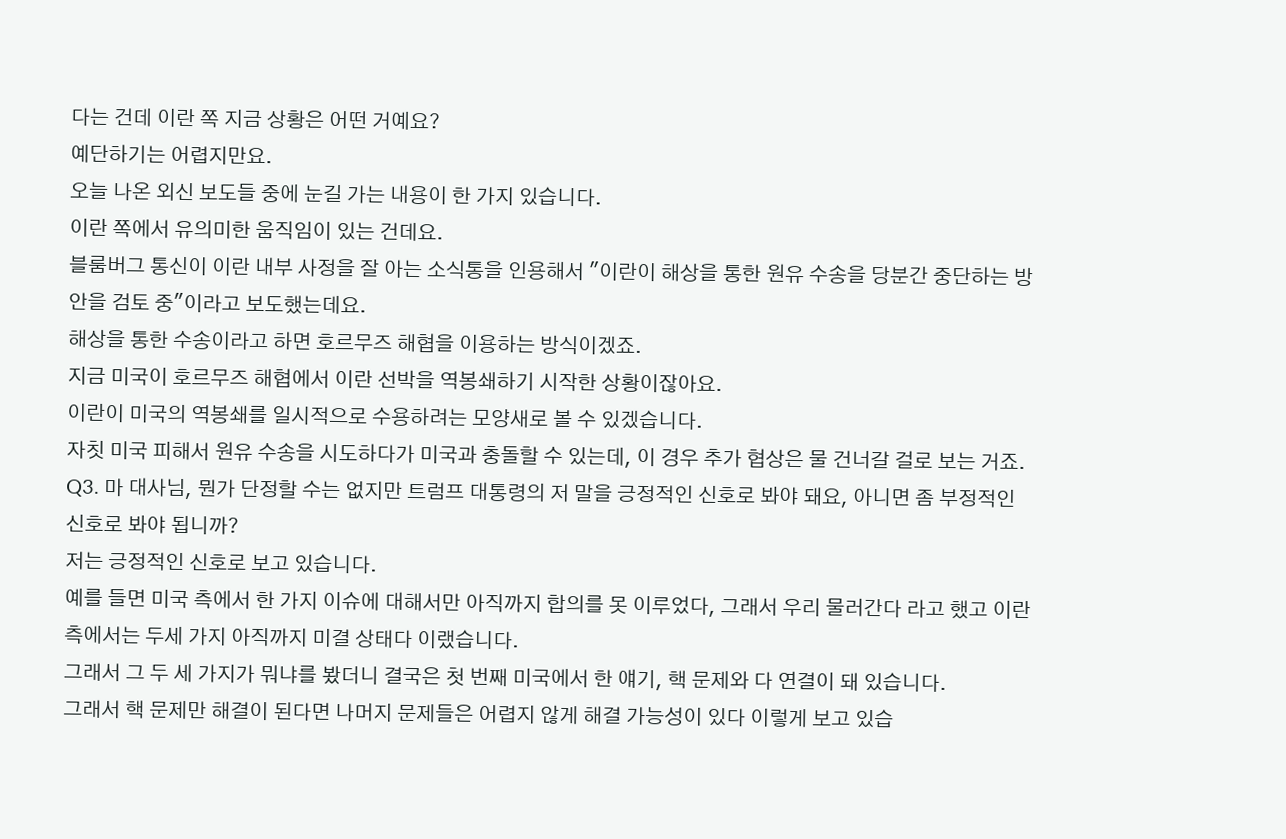다는 건데 이란 쪽 지금 상황은 어떤 거예요?
예단하기는 어렵지만요.
오늘 나온 외신 보도들 중에 눈길 가는 내용이 한 가지 있습니다.
이란 쪽에서 유의미한 움직임이 있는 건데요.
블룸버그 통신이 이란 내부 사정을 잘 아는 소식통을 인용해서 "이란이 해상을 통한 원유 수송을 당분간 중단하는 방안을 검토 중"이라고 보도했는데요.
해상을 통한 수송이라고 하면 호르무즈 해협을 이용하는 방식이겠죠.
지금 미국이 호르무즈 해협에서 이란 선박을 역봉쇄하기 시작한 상황이잖아요.
이란이 미국의 역봉쇄를 일시적으로 수용하려는 모양새로 볼 수 있겠습니다.
자칫 미국 피해서 원유 수송을 시도하다가 미국과 충돌할 수 있는데, 이 경우 추가 협상은 물 건너갈 걸로 보는 거죠.
Q3. 마 대사님, 뭔가 단정할 수는 없지만 트럼프 대통령의 저 말을 긍정적인 신호로 봐야 돼요, 아니면 좀 부정적인 신호로 봐야 됩니까?
저는 긍정적인 신호로 보고 있습니다.
예를 들면 미국 측에서 한 가지 이슈에 대해서만 아직까지 합의를 못 이루었다, 그래서 우리 물러간다 라고 했고 이란 측에서는 두세 가지 아직까지 미결 상태다 이랬습니다.
그래서 그 두 세 가지가 뭐냐를 봤더니 결국은 첫 번째 미국에서 한 얘기, 핵 문제와 다 연결이 돼 있습니다.
그래서 핵 문제만 해결이 된다면 나머지 문제들은 어렵지 않게 해결 가능성이 있다 이렇게 보고 있습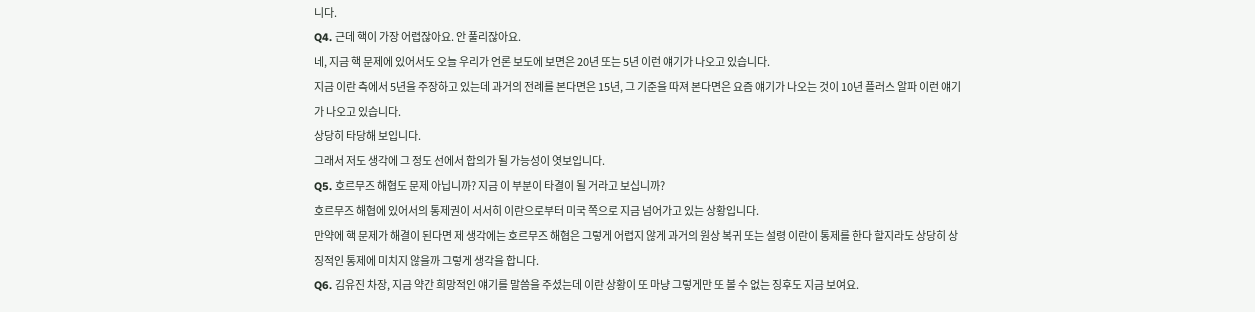니다.
Q4. 근데 핵이 가장 어렵잖아요. 안 풀리잖아요.
네, 지금 핵 문제에 있어서도 오늘 우리가 언론 보도에 보면은 20년 또는 5년 이런 얘기가 나오고 있습니다.
지금 이란 측에서 5년을 주장하고 있는데 과거의 전례를 본다면은 15년, 그 기준을 따져 본다면은 요즘 얘기가 나오는 것이 10년 플러스 알파 이런 얘기가 나오고 있습니다.
상당히 타당해 보입니다.
그래서 저도 생각에 그 정도 선에서 합의가 될 가능성이 엿보입니다.
Q5. 호르무즈 해협도 문제 아닙니까? 지금 이 부분이 타결이 될 거라고 보십니까?
호르무즈 해협에 있어서의 통제권이 서서히 이란으로부터 미국 쪽으로 지금 넘어가고 있는 상황입니다.
만약에 핵 문제가 해결이 된다면 제 생각에는 호르무즈 해협은 그렇게 어렵지 않게 과거의 원상 복귀 또는 설령 이란이 통제를 한다 할지라도 상당히 상징적인 통제에 미치지 않을까 그렇게 생각을 합니다.
Q6. 김유진 차장, 지금 약간 희망적인 얘기를 말씀을 주셨는데 이란 상황이 또 마냥 그렇게만 또 볼 수 없는 징후도 지금 보여요.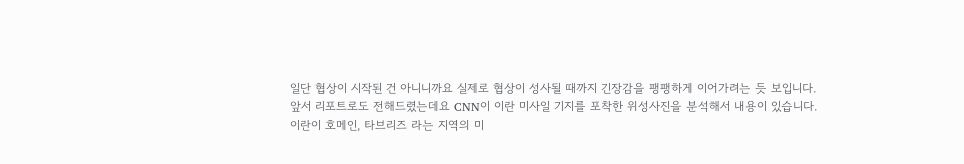일단 협상이 시작된 건 아니니까요 실제로 협상이 성사될 때까지 긴장감을 팽팽하게 이어가려는 듯 보입니다.
앞서 리포트로도 전해드렸는데요 CNN이 이란 미사일 기지를 포착한 위성사진을 분석해서 내용이 있습니다.
이란이 호메인, 타브리즈 라는 지역의 미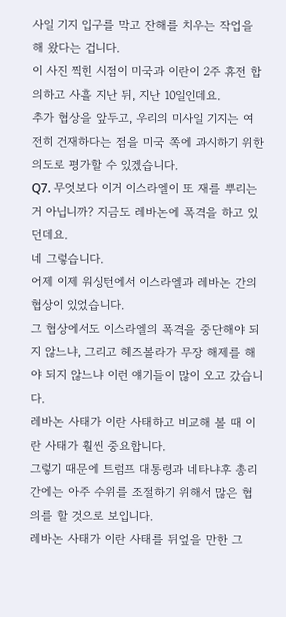사일 기지 입구를 막고 잔해를 치우는 작업을 해 왔다는 겁니다.
이 사진 찍힌 시점이 미국과 이란이 2주 휴전 합의하고 사흘 지난 뒤, 지난 10일인데요.
추가 협상을 앞두고, 우리의 미사일 기지는 여전히 건재하다는 점을 미국 쪽에 과시하기 위한 의도로 평가할 수 있겠습니다.
Q7. 무엇보다 이거 이스라엘이 또 재를 뿌리는 거 아닙니까? 지금도 레바논에 폭격을 하고 있던데요.
네 그렇습니다.
어제 이제 워싱턴에서 이스라엘과 레바논 간의 협상이 있었습니다.
그 협상에서도 이스라엘의 폭격을 중단해야 되지 않느냐, 그리고 헤즈볼라가 무장 해제를 해야 되지 않느냐 이런 얘기들이 많이 오고 갔습니다.
레바논 사태가 이란 사태하고 비교해 볼 때 이란 사태가 훨씬 중요합니다.
그렇기 때문에 트럼프 대통령과 네타냐후 총리 간에는 아주 수위를 조절하기 위해서 많은 협의를 할 것으로 보입니다.
레바논 사태가 이란 사태를 뒤엎을 만한 그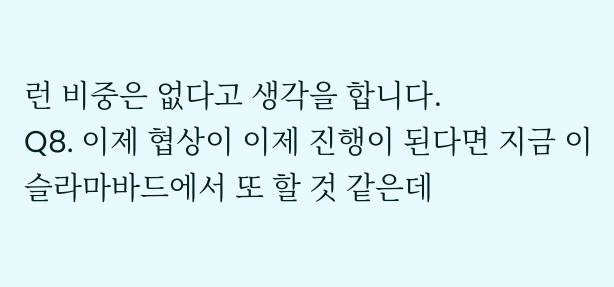런 비중은 없다고 생각을 합니다.
Q8. 이제 협상이 이제 진행이 된다면 지금 이슬라마바드에서 또 할 것 같은데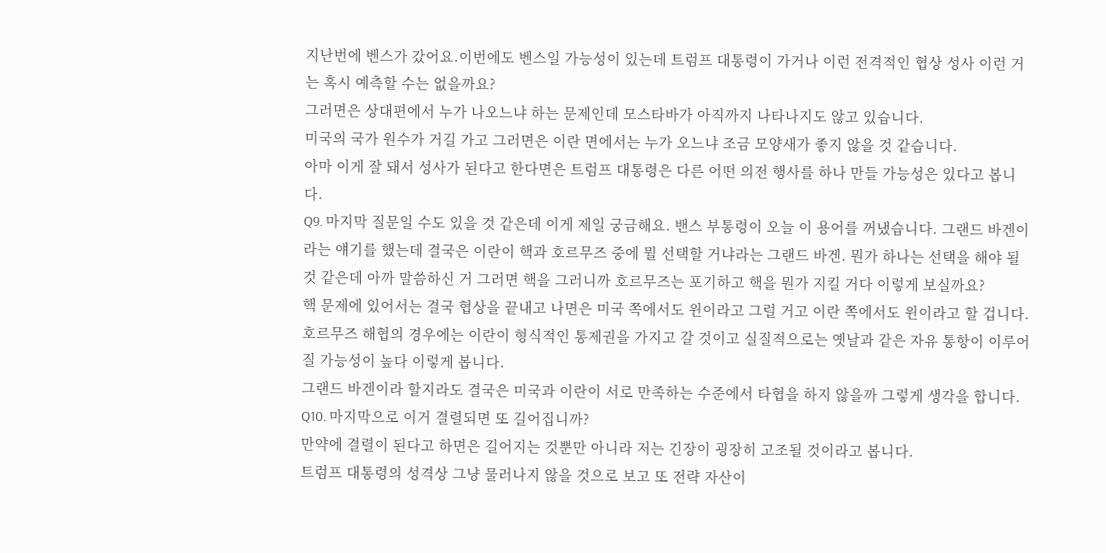지난번에 벤스가 갔어요.이번에도 벤스일 가능성이 있는데 트럼프 대통령이 가거나 이런 전격적인 협상 성사 이런 거는 혹시 예측할 수는 없을까요?
그러면은 상대편에서 누가 나오느냐 하는 문제인데 모스타바가 아직까지 나타나지도 않고 있습니다.
미국의 국가 원수가 거길 가고 그러면은 이란 면에서는 누가 오느냐 조금 모양새가 좋지 않을 것 같습니다.
아마 이게 잘 돼서 성사가 된다고 한다면은 트럼프 대통령은 다른 어떤 의전 행사를 하나 만들 가능성은 있다고 봅니다.
Q9. 마지막 질문일 수도 있을 것 같은데 이게 제일 궁금해요. 밴스 부통령이 오늘 이 용어를 꺼냈습니다. 그랜드 바겐이라는 얘기를 했는데 결국은 이란이 핵과 호르무즈 중에 뭘 선택할 거냐라는 그랜드 바겐. 뭔가 하나는 선택을 해야 될 것 같은데 아까 말씀하신 거 그러면 핵을 그러니까 호르무즈는 포기하고 핵을 뭔가 지킬 거다 이렇게 보실까요?
핵 문제에 있어서는 결국 협상을 끝내고 나면은 미국 쪽에서도 윈이라고 그럴 거고 이란 쪽에서도 윈이라고 할 겁니다.
호르무즈 해협의 경우에는 이란이 형식적인 통제권을 가지고 갈 것이고 실질적으로는 옛날과 같은 자유 통항이 이루어질 가능성이 높다 이렇게 봅니다.
그랜드 바겐이라 할지라도 결국은 미국과 이란이 서로 만족하는 수준에서 타협을 하지 않을까 그렇게 생각을 합니다.
Q10. 마지막으로 이거 결렬되면 또 길어집니까?
만약에 결렬이 된다고 하면은 길어지는 것뿐만 아니라 저는 긴장이 굉장히 고조될 것이라고 봅니다.
트럼프 대통령의 성격상 그냥 물러나지 않을 것으로 보고 또 전략 자산이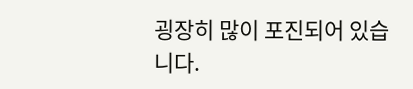굉장히 많이 포진되어 있습니다.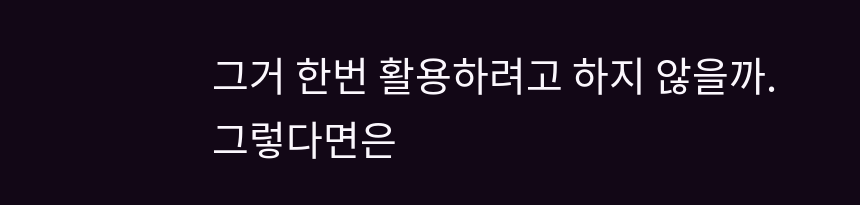그거 한번 활용하려고 하지 않을까.
그렇다면은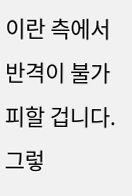이란 측에서 반격이 불가피할 겁니다.
그렇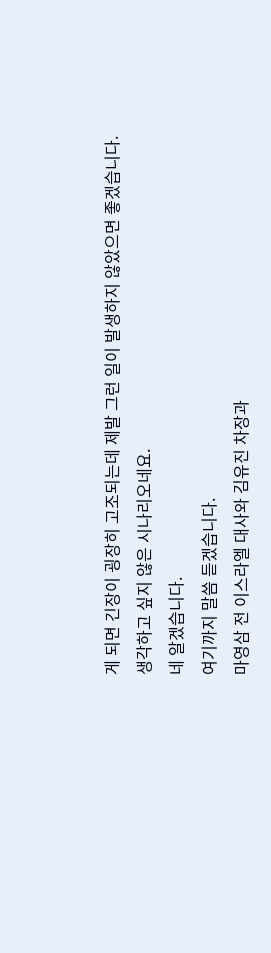게 되면 긴장이 굉장히 고조되는데 제발 그런 일이 발생하지 않았으면 좋겠습니다.
생각하고 싶지 않은 시나리오네요.
네 알겠습니다.
여기까지 말씀 듣겠습니다.
마영삼 전 이스라엘 대사와 김유진 차장과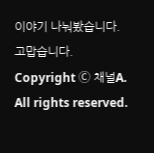이야기 나눠봤습니다.
고맙습니다.
Copyright Ⓒ 채널A. All rights reserved.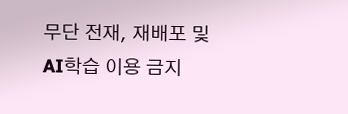무단 전재, 재배포 및 AI학습 이용 금지